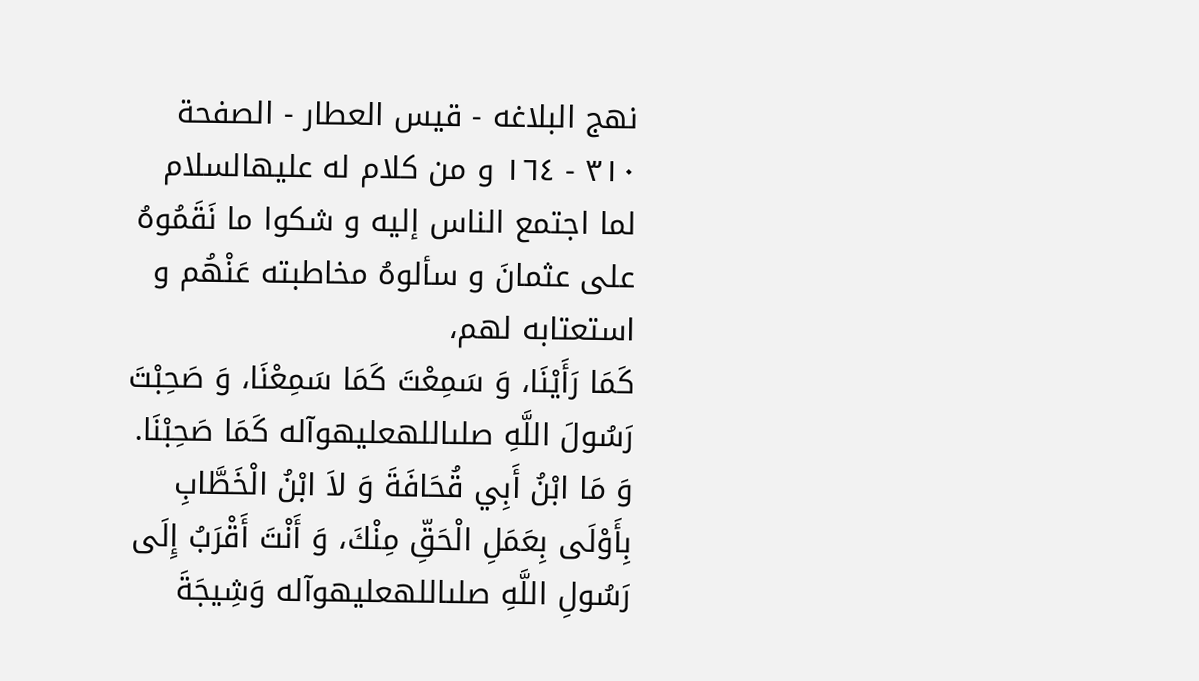نهج البلاغه - قيس العطار - الصفحة ٣١٠ - ١٦٤ و من كلام له عليهالسلام لما اجتمع الناس إليه و شكوا ما نَقَمُوهُ على عثمانَ و سألوهُ مخاطبته عَنْهُم و استعتابه لهم،
كَمَا رَأَيْنَا، وَ سَمِعْتَ كَمَا سَمِعْنَا، وَ صَحِبْتَ رَسُولَ اللَّهِ صلىاللهعليهوآله كَمَا صَحِبْنَا. وَ مَا ابْنُ أَبِي قُحَافَةَ وَ لاَ ابْنُ الْخَطَّابِ بِأَوْلَى بِعَمَلِ الْحَقِّ مِنْكَ، وَ أَنْتَ أَقْرَبُ إِلَى رَسُولِ اللَّهِ صلىاللهعليهوآله وَشِيجَةَ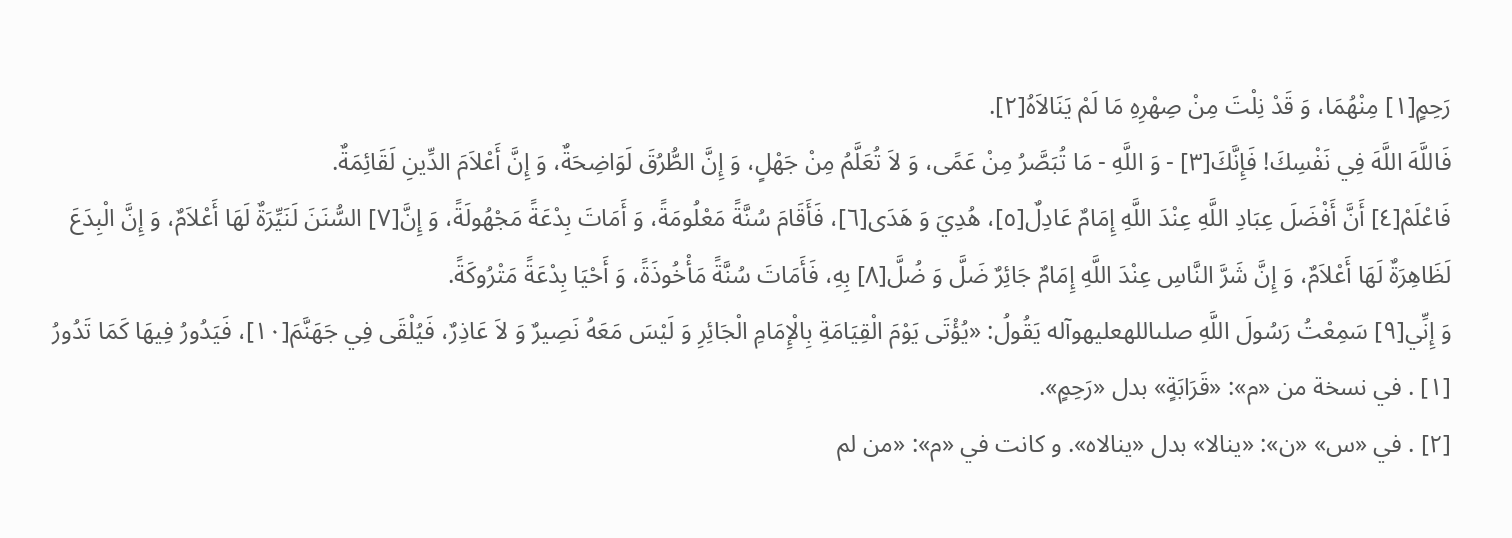رَحِمٍ[١] مِنْهُمَا، وَ قَدْ نِلْتَ مِنْ صِهْرِهِ مَا لَمْ يَنَالاَهُ[٢].
فَاللَّهَ اللَّهَ فِي نَفْسِكَ! فَإِنَّكَ[٣] - وَ اللَّهِ - مَا تُبَصَّرُ مِنْ عَمًى، وَ لاَ تُعَلَّمُ مِنْ جَهْلٍ، وَ إِنَّ الطُّرُقَ لَوَاضِحَةٌ، وَ إِنَّ أَعْلاَمَ الدِّينِ لَقَائِمَةٌ.
فَاعْلَمْ[٤] أَنَّ أَفْضَلَ عِبَادِ اللَّهِ عِنْدَ اللَّهِ إِمَامٌ عَادِلٌ[٥]، هُدِيَ وَ هَدَى[٦]، فَأَقَامَ سُنَّةً مَعْلُومَةً، وَ أَمَاتَ بِدْعَةً مَجْهُولَةً، وَ إِنَّ[٧] السُّنَنَ لَنَيِّرَةٌ لَهَا أَعْلاَمٌ، وَ إِنَّ الْبِدَعَ لَظَاهِرَةٌ لَهَا أَعْلاَمٌ، وَ إِنَّ شَرَّ النَّاسِ عِنْدَ اللَّهِ إِمَامٌ جَائِرٌ ضَلَّ وَ ضُلَّ[٨] بِهِ، فَأَمَاتَ سُنَّةً مَأْخُوذَةً، وَ أَحْيَا بِدْعَةً مَتْرُوكَةً.
وَ إِنِّي[٩] سَمِعْتُ رَسُولَ اللَّهِ صلىاللهعليهوآله يَقُولُ: «يُؤْتَى يَوْمَ الْقِيَامَةِ بِالْإِمَامِ الْجَائِرِ وَ لَيْسَ مَعَهُ نَصِيرٌ وَ لاَ عَاذِرٌ، فَيُلْقَى فِي جَهَنَّمَ[١٠]، فَيَدُورُ فِيهَا كَمَا تَدُورُ
[١] . في نسخة من «م»: «قَرَابَةٍ» بدل «رَحِمٍ».
[٢] . في «س» «ن»: «ينالا» بدل «ينالاه». و كانت في «م»: «من لم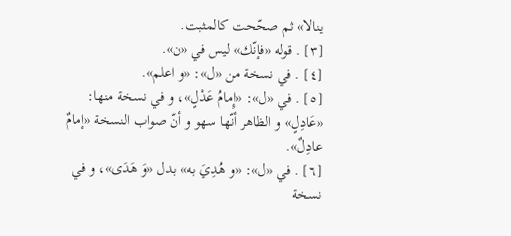ينالا» ثم صحّحت كالمثبت.
[٣] . قوله «فإنّك» ليس في «ن».
[٤] . في نسخة من «ل»: «و اعلم».
[٥] . في «ل»: «إِمامُ عَدْلٍ»، و في نسخة منها: «عَادِلٍ» و الظاهر أنّها سهو و أنّ صواب النسخة «إمامٌ عادِلٌ».
[٦] . في «ل»: «و هُدِيَ به» بدل «وَ هَدَى»، و في نسخة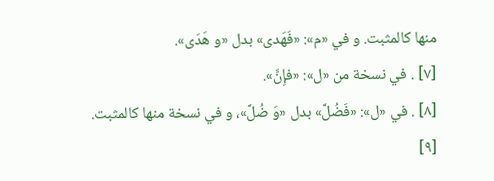منها كالمثبت. و في «م»: «فَهَدى» بدل «و هَدَى».
[٧] . في نسخة من «ل»: «فإِنَّ».
[٨] . في «ل»: «فَضُلَّ» بدل «وَ ضُلَّ»، و في نسخة منها كالمثبت.
[٩]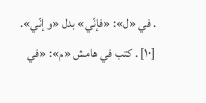. في «ل»: «فإنّي» بدل «و إنّي».
[١٠] . كتب في هامش «م»: «في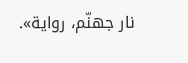نار جهنّم، رواية».